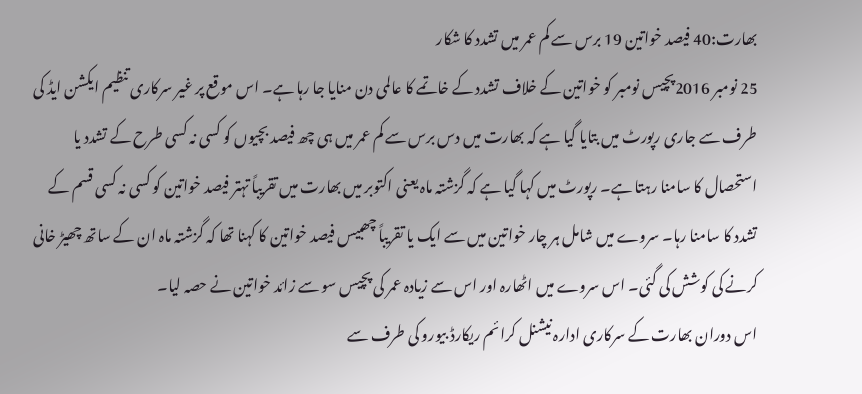بھارت:40 فیصد خواتین 19 برس سے کم عمر میں تشدد کا شکار
25 نومبر 2016پچیس نومبر کو خواتین کے خلاف تشدد کے خاتمے کا عالمی دن منایا جا رہا ہے۔ اس موقع پر غیر سرکاری تنظیم ایکشن ایڈ کی طرف سے جاری رپورٹ میں بتایا گیا ہے کہ بھارت میں دس برس سے کم عمر میں ہی چھ فیصد بچیوں کو کسی نہ کسی طرح کے تشدد یا استحصال کا سامنا رہتا ہے۔ رپورٹ میں کہا گیا ہے کہ گزشتہ ماہ یعنی اکتوبر میں بھارت میں تقریباً تہتر فیصد خواتین کو کسی نہ کسی قسم کے تشدد کا سامنا رہا۔ سروے میں شامل ہر چار خواتین میں سے ایک یا تقریباً چھبیس فیصد خواتین کا کہنا تھا کہ گزشتہ ماہ ان کے ساتھ چھیڑ خانی کرنے کی کوشش کی گئی۔ اس سروے میں اٹھارہ اور اس سے زیادہ عمر کی پچیس سو سے زائد خواتین نے حصہ لیا۔
اس دوران بھارت کے سرکاری ادارہ نیشنل کرائم ریکارڈ بیورو کی طرف سے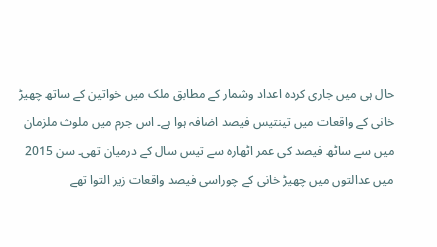حال ہی میں جاری کردہ اعداد وشمار کے مطابق ملک میں خواتین کے ساتھ چھیڑ خانی کے واقعات میں تینتیس فیصد اضافہ ہوا ہے۔ اس جرم میں ملوث ملزمان میں سے ساٹھ فیصد کی عمر اٹھارہ سے تیس سال کے درمیان تھی۔ سن 2015 میں عدالتوں میں چھیڑ خانی کے چوراسی فیصد واقعات زیر التوا تھے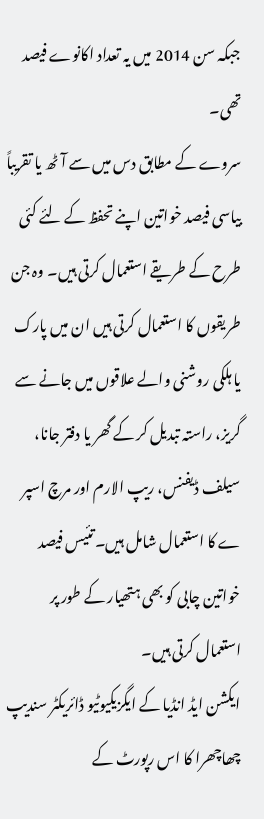جبکہ سن 2014 میں یہ تعداد اکانوے فیصد تھی۔
سروے کے مطابق دس میں سے آٹھ یا تقریباً بیاسی فیصد خواتین اپنے تحفظ کے لئے کئی طرح کے طریقے استعمال کرتی ہیں۔ وہ جن طریقوں کا استعمال کرتی ہیں ان میں پارک یا ہلکی روشنی والے علاقوں میں جانے سے گریز، راستہ تبدیل کر کے گھر یا دفتر جانا، سیلف ڈیفنس، ریپ الارم اور مرچ اسپر ے کا استعمال شامل ہیں۔ تئیس فیصد خواتین چابی کو بھی ہتھیار کے طور پر استعمال کرتی ہیں۔
ایکشن ایڈ انڈیا کے ایگزیکیوٹیو ڈائریکٹر سندیپ چھاچھرا کا اس رپورٹ کے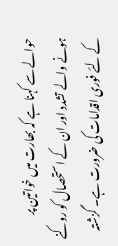حوالے سے کہنا ہے کہ بھارت میں خواتین پر ہونے والے تشدد اور ان کے استحصال کو روکنے کے لئے فوری اقدامات کی ضرورت ہے۔ گزشتہ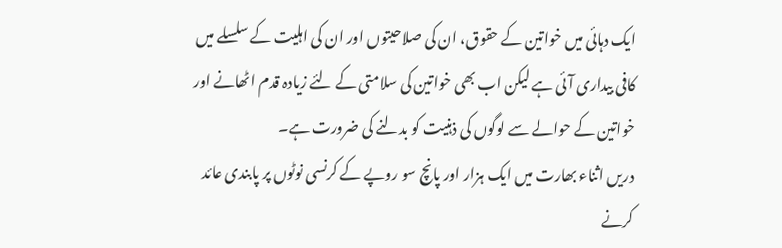ایک دہائی میں خواتین کے حقوق، ان کی صلاحیتوں اور ان کی اہلیت کے سلسلے میں کافی بیداری آئی ہے لیکن اب بھی خواتین کی سلامتی کے لئے زیادہ قدم اٹھانے اور خواتین کے حوالے سے لوگوں کی ذہنیت کو بدلنے کی ضرورت ہے۔
دریں اثناء بھارت میں ایک ہزار اور پانچ سو روپے کے کرنسی نوٹوں پر پابندی عائد کرنے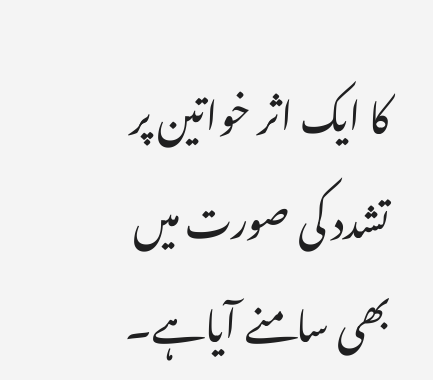کا ایک اثر خواتین پر تشدد کی صورت میں بھی سامنے آیاہے۔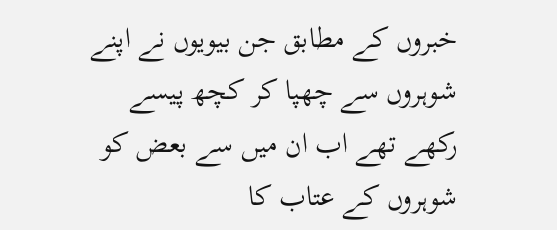خبروں کے مطابق جن بیویوں نے اپنے شوہروں سے چھپا کر کچھ پیسے رکھے تھے اب ان میں سے بعض کو شوہروں کے عتاب کا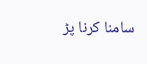سامنا کرنا پڑ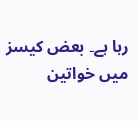رہا ہے۔ بعض کیسز میں خواتین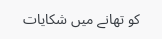کو تھانے میں شکایات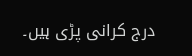درج کرانی پڑی ہیں۔